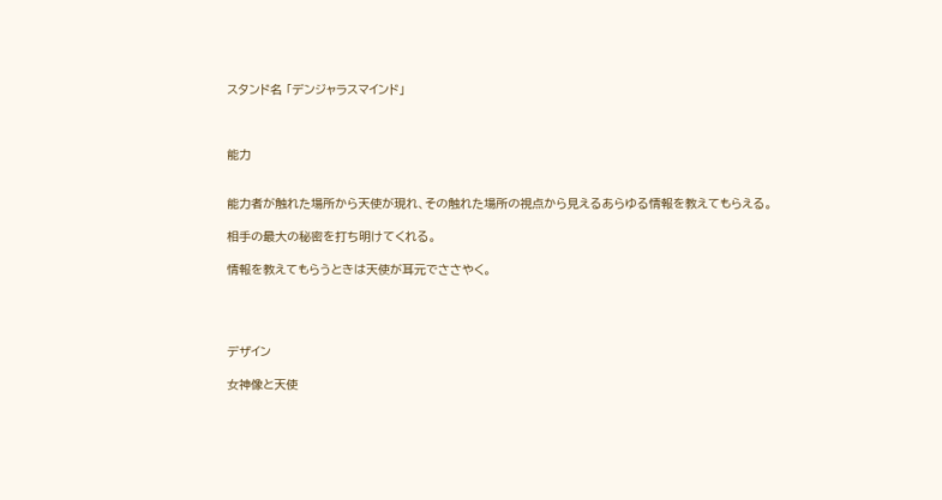スタンド名 「デンジャラスマインド」



能力


能力者が触れた場所から天使が現れ、その触れた場所の視点から見えるあらゆる情報を教えてもらえる。

相手の最大の秘密を打ち明けてくれる。

情報を教えてもらうときは天使が耳元でささやく。




デザイン

女神像と天使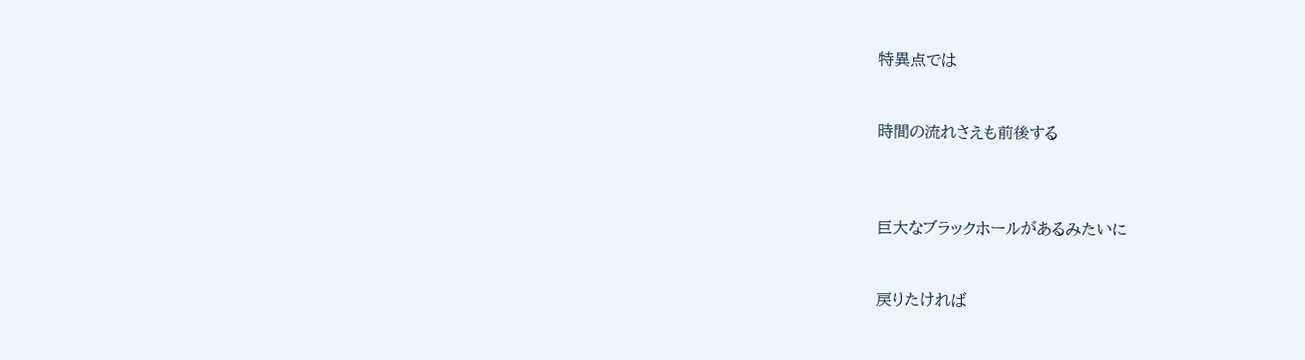特異点では


時間の流れさえも前後する



巨大なブラックホールがあるみたいに


戻りたければ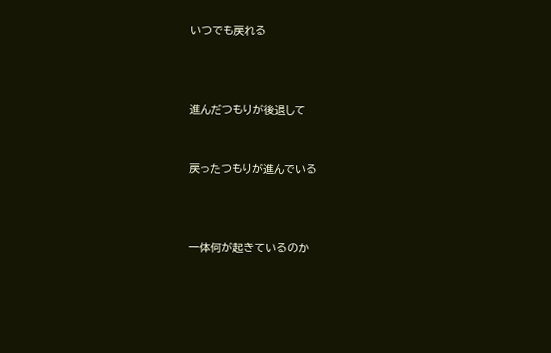いつでも戻れる



進んだつもりが後退して


戻ったつもりが進んでいる



一体何が起きているのか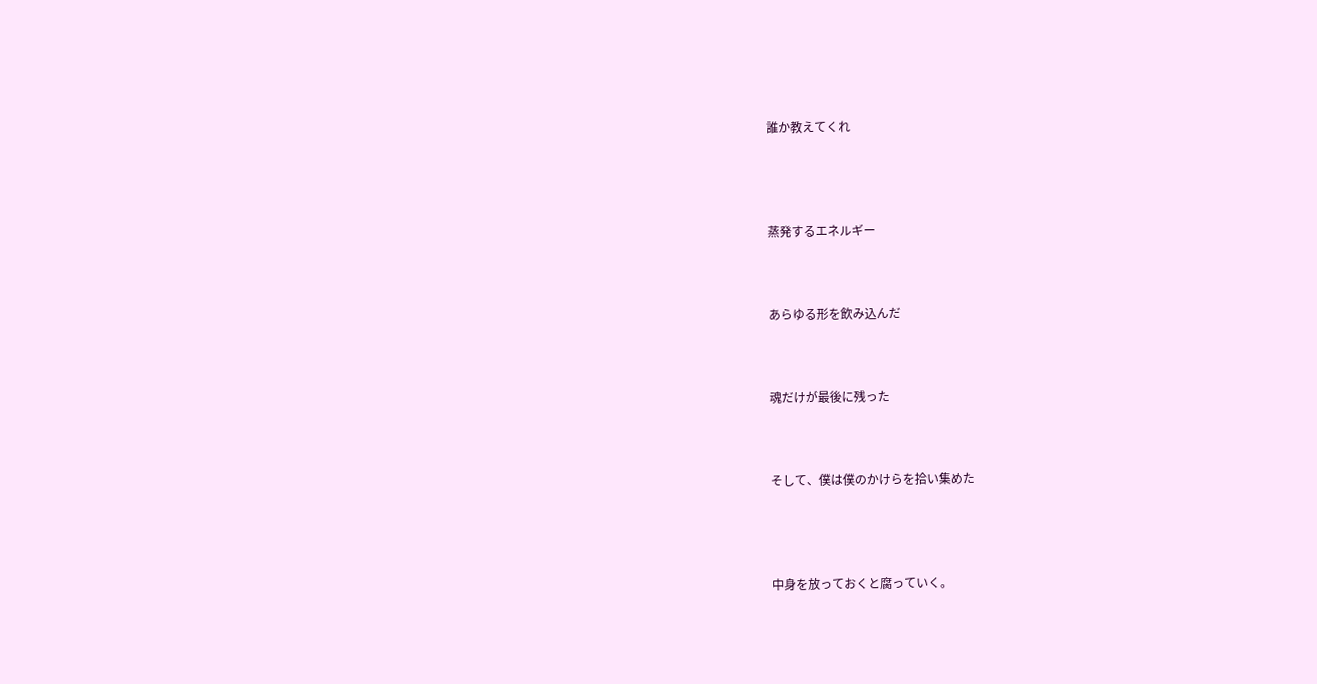誰か教えてくれ




蒸発するエネルギー



あらゆる形を飲み込んだ



魂だけが最後に残った



そして、僕は僕のかけらを拾い集めた




中身を放っておくと腐っていく。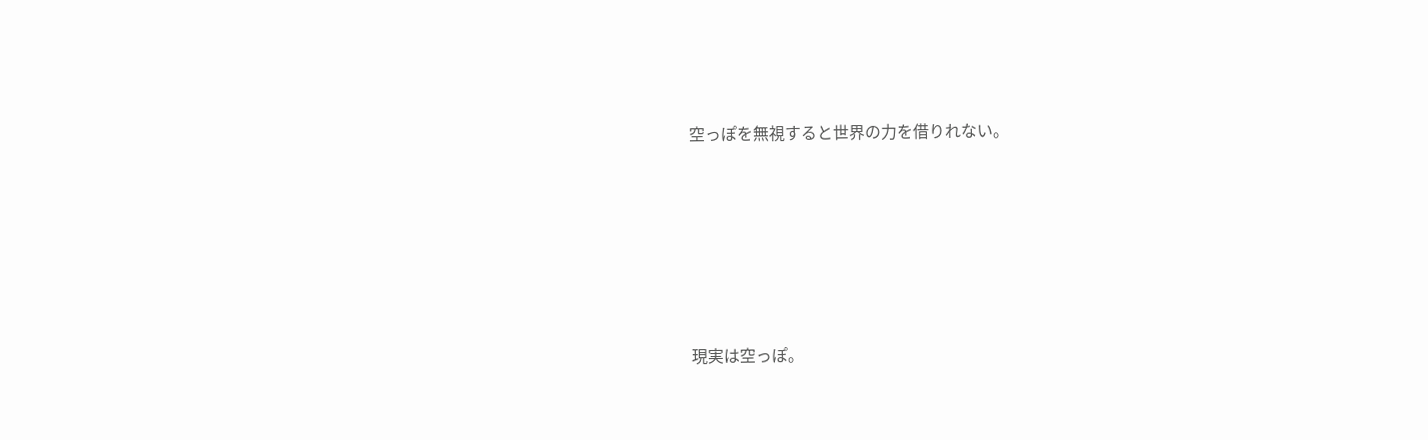空っぽを無視すると世界の力を借りれない。






現実は空っぽ。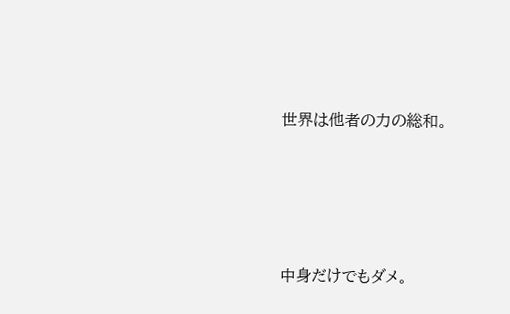世界は他者の力の総和。






中身だけでもダメ。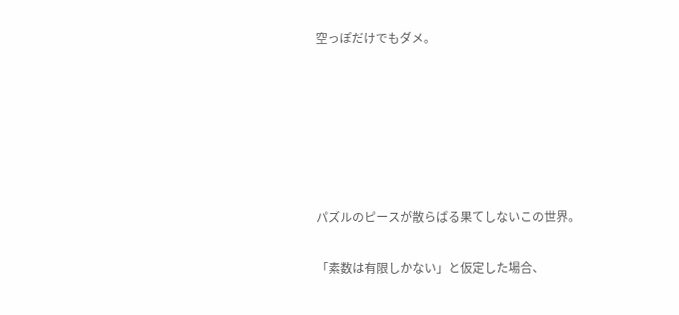空っぽだけでもダメ。






パズルのピースが散らばる果てしないこの世界。

「素数は有限しかない」と仮定した場合、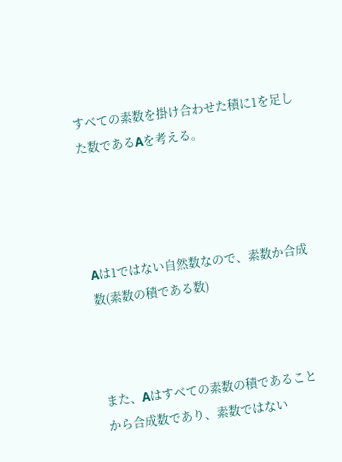すべての素数を掛け合わせた積に1を足した数であるAを考える。




Aは1ではない自然数なので、素数か合成数(素数の積である数)



また、Aはすべての素数の積であることから合成数であり、素数ではない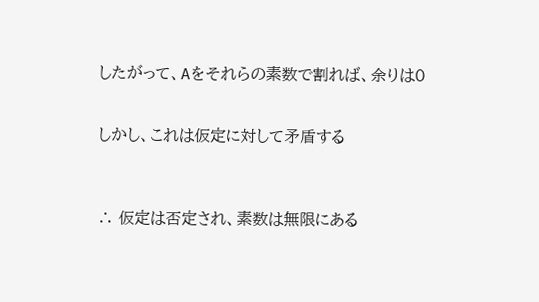したがって、Aをそれらの素数で割れば、余りは0


しかし、これは仮定に対して矛盾する



∴ 仮定は否定され、素数は無限にある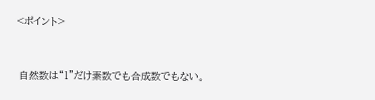<ポイント>


 自然数は“1”だけ素数でも合成数でもない。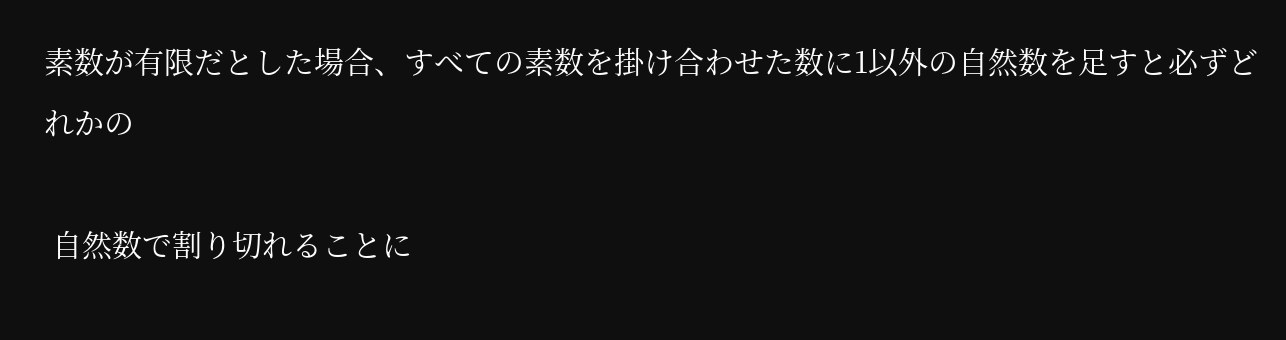素数が有限だとした場合、すべての素数を掛け合わせた数に1以外の自然数を足すと必ずどれかの

 自然数で割り切れることに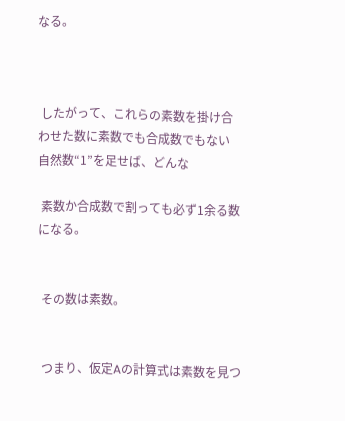なる。



 したがって、これらの素数を掛け合わせた数に素数でも合成数でもない自然数“1”を足せば、どんな

 素数か合成数で割っても必ず1余る数になる。


 その数は素数。


 つまり、仮定Aの計算式は素数を見つ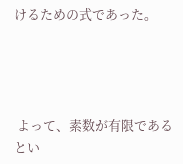けるための式であった。




 よって、素数が有限であるとい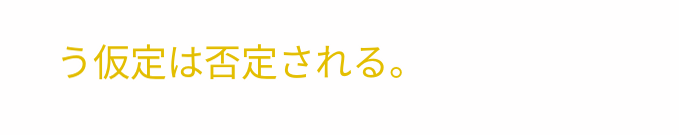う仮定は否定される。